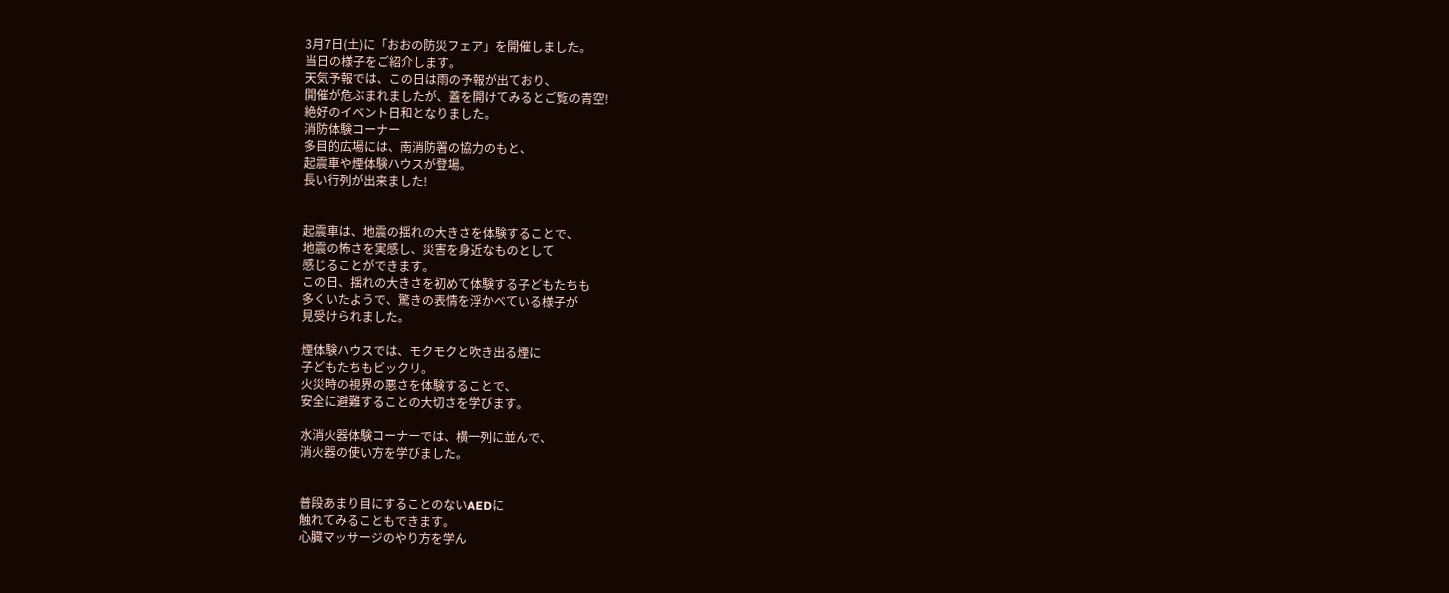3月7日(土)に「おおの防災フェア」を開催しました。
当日の様子をご紹介します。
天気予報では、この日は雨の予報が出ており、
開催が危ぶまれましたが、蓋を開けてみるとご覧の青空!
絶好のイベント日和となりました。
消防体験コーナー
多目的広場には、南消防署の協力のもと、
起震車や煙体験ハウスが登場。
長い行列が出来ました!


起震車は、地震の揺れの大きさを体験することで、
地震の怖さを実感し、災害を身近なものとして
感じることができます。
この日、揺れの大きさを初めて体験する子どもたちも
多くいたようで、驚きの表情を浮かべている様子が
見受けられました。

煙体験ハウスでは、モクモクと吹き出る煙に
子どもたちもビックリ。
火災時の視界の悪さを体験することで、
安全に避難することの大切さを学びます。

水消火器体験コーナーでは、横一列に並んで、
消火器の使い方を学びました。


普段あまり目にすることのないAEDに
触れてみることもできます。
心臓マッサージのやり方を学ん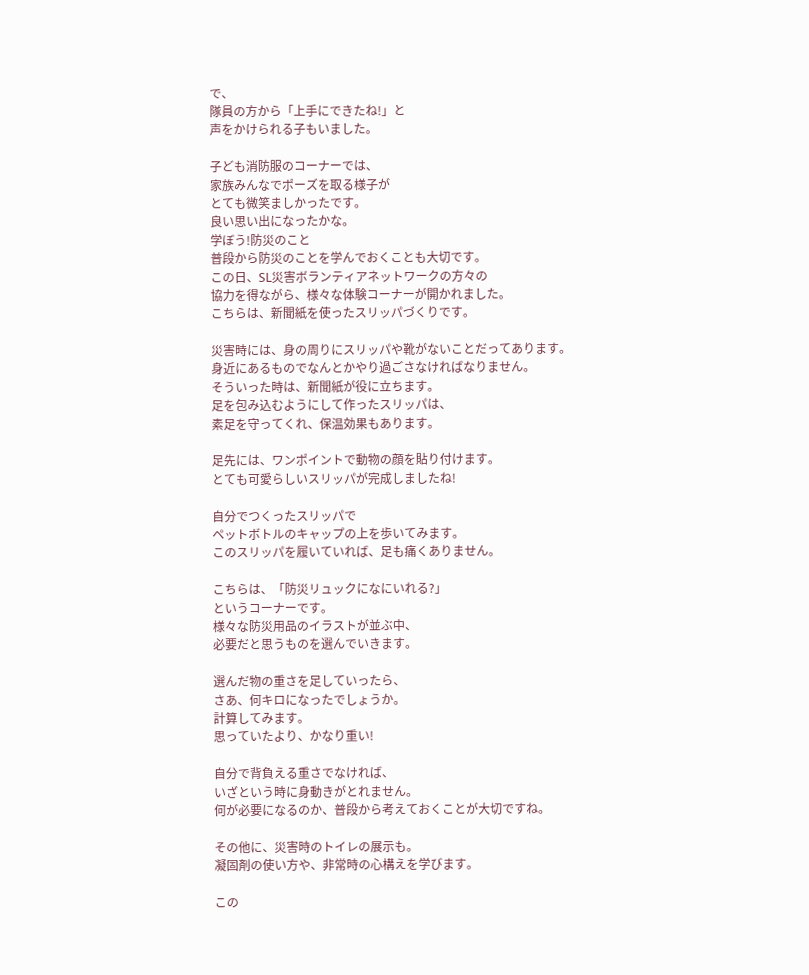で、
隊員の方から「上手にできたね!」と
声をかけられる子もいました。

子ども消防服のコーナーでは、
家族みんなでポーズを取る様子が
とても微笑ましかったです。
良い思い出になったかな。
学ぼう!防災のこと
普段から防災のことを学んでおくことも大切です。
この日、SL災害ボランティアネットワークの方々の
協力を得ながら、様々な体験コーナーが開かれました。
こちらは、新聞紙を使ったスリッパづくりです。

災害時には、身の周りにスリッパや靴がないことだってあります。
身近にあるものでなんとかやり過ごさなければなりません。
そういった時は、新聞紙が役に立ちます。
足を包み込むようにして作ったスリッパは、
素足を守ってくれ、保温効果もあります。

足先には、ワンポイントで動物の顔を貼り付けます。
とても可愛らしいスリッパが完成しましたね!

自分でつくったスリッパで
ペットボトルのキャップの上を歩いてみます。
このスリッパを履いていれば、足も痛くありません。

こちらは、「防災リュックになにいれる?」
というコーナーです。
様々な防災用品のイラストが並ぶ中、
必要だと思うものを選んでいきます。

選んだ物の重さを足していったら、
さあ、何キロになったでしょうか。
計算してみます。
思っていたより、かなり重い!

自分で背負える重さでなければ、
いざという時に身動きがとれません。
何が必要になるのか、普段から考えておくことが大切ですね。

その他に、災害時のトイレの展示も。
凝固剤の使い方や、非常時の心構えを学びます。

この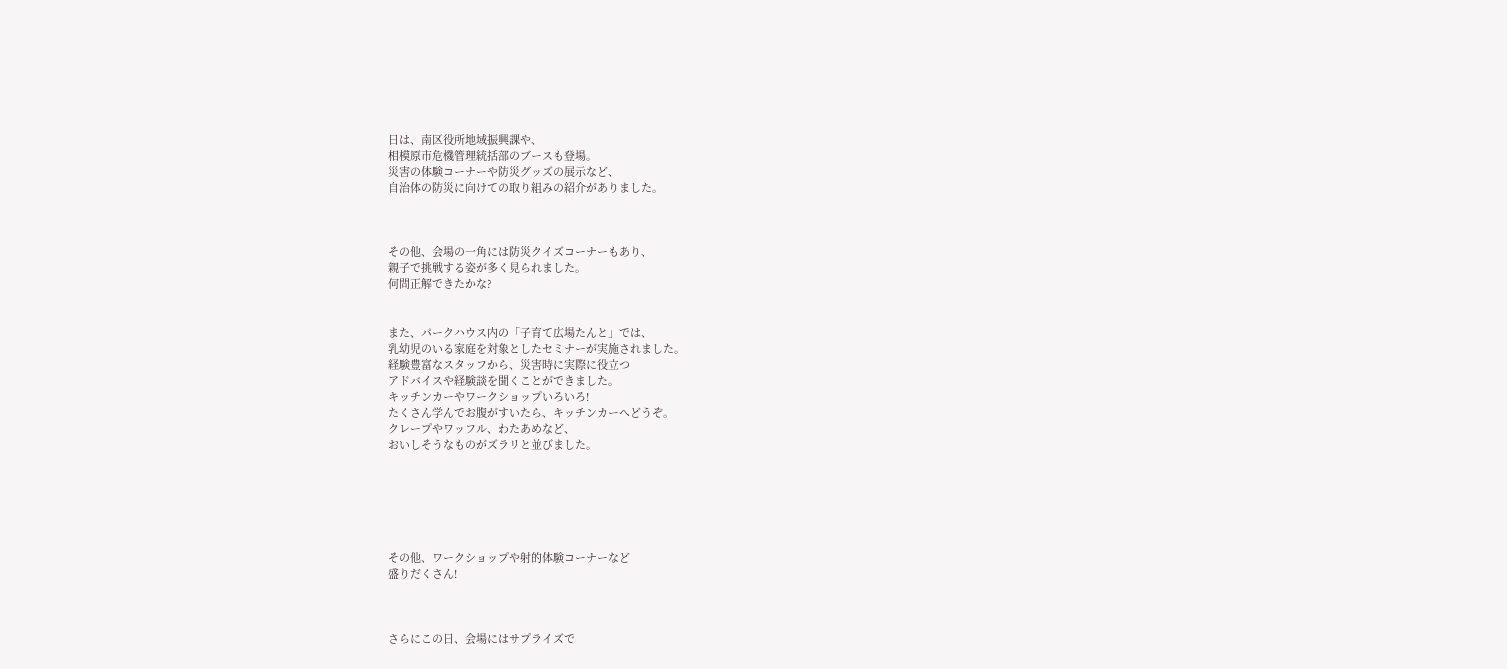日は、南区役所地域振興課や、
相模原市危機管理統括部のブースも登場。
災害の体験コーナーや防災グッズの展示など、
自治体の防災に向けての取り組みの紹介がありました。



その他、会場の一角には防災クイズコーナーもあり、
親子で挑戦する姿が多く見られました。
何問正解できたかな?


また、パークハウス内の「子育て広場たんと」では、
乳幼児のいる家庭を対象としたセミナーが実施されました。
経験豊富なスタッフから、災害時に実際に役立つ
アドバイスや経験談を聞くことができました。
キッチンカーやワークショップいろいろ!
たくさん学んでお腹がすいたら、キッチンカーへどうぞ。
クレープやワッフル、わたあめなど、
おいしそうなものがズラリと並びました。






その他、ワークショップや射的体験コーナーなど
盛りだくさん!



さらにこの日、会場にはサプライズで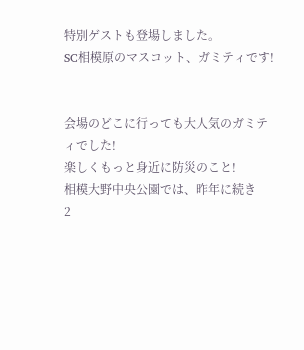特別ゲストも登場しました。
SC相模原のマスコット、ガミティです!


会場のどこに行っても大人気のガミティでした!
楽しくもっと身近に防災のこと!
相模大野中央公園では、昨年に続き
2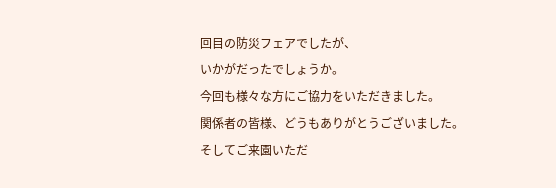回目の防災フェアでしたが、
いかがだったでしょうか。
今回も様々な方にご協力をいただきました。
関係者の皆様、どうもありがとうございました。
そしてご来園いただ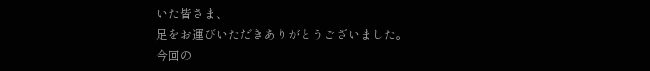いた皆さま、
足をお運びいただきありがとうございました。
今回の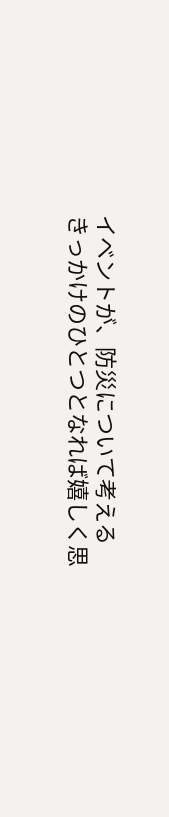イベントが、防災について考える
きっかけのひとつとなれば嬉しく思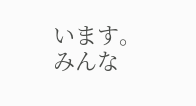います。
みんな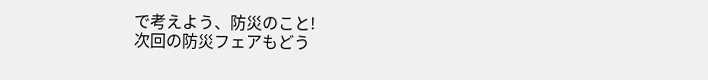で考えよう、防災のこと!
次回の防災フェアもどう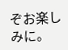ぞお楽しみに。